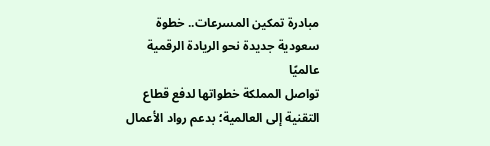مبادرة تمكين المسرعات.. خطوة سعودية جديدة نحو الريادة الرقمية عالميًا
تواصل المملكة خطواتها لدفع قطاع التقنية إلى العالمية؛ بدعم رواد الأعمال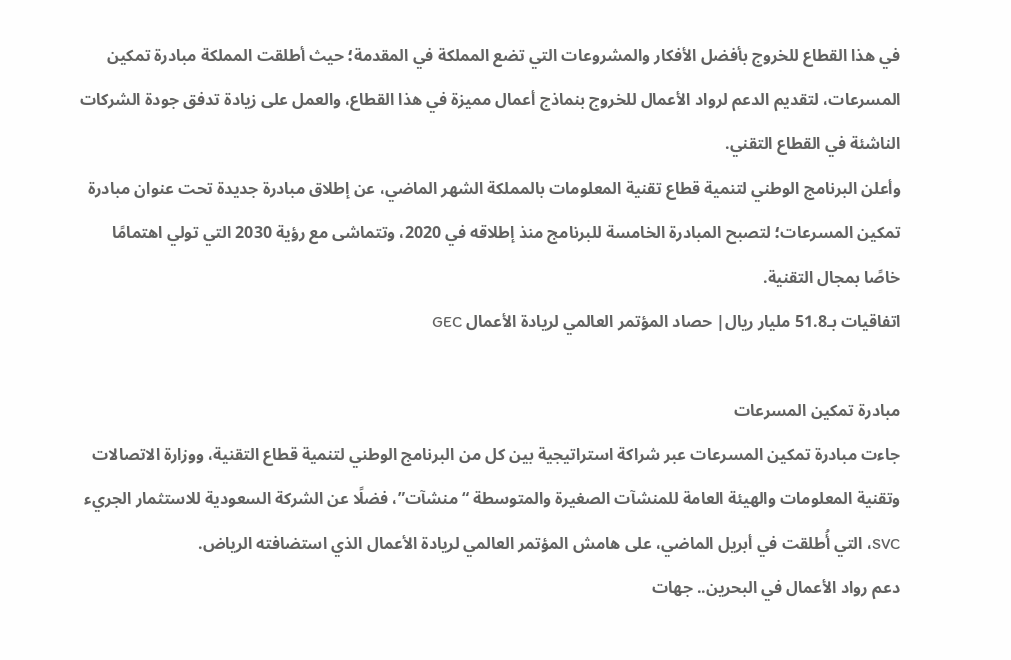في هذا القطاع للخروج بأفضل الأفكار والمشروعات التي تضع المملكة في المقدمة؛ حيث أطلقت المملكة مبادرة تمكين المسرعات، لتقديم الدعم لرواد الأعمال للخروج بنماذج أعمال مميزة في هذا القطاع، والعمل على زيادة تدفق جودة الشركات الناشئة في القطاع التقني.
وأعلن البرنامج الوطني لتنمية قطاع تقنية المعلومات بالمملكة الشهر الماضي، عن إطلاق مبادرة جديدة تحت عنوان مبادرة تمكين المسرعات؛ لتصبح المبادرة الخامسة للبرنامج منذ إطلاقه في 2020، وتتماشى مع رؤية 2030 التي تولي اهتمامًا خاصًا بمجال التقنية.
اتفاقيات بـ51.8 مليار ريال| حصاد المؤتمر العالمي لريادة الأعمال GEC

مبادرة تمكين المسرعات
جاءت مبادرة تمكين المسرعات عبر شراكة استراتيجية بين كل من البرنامج الوطني لتنمية قطاع التقنية، ووزارة الاتصالات وتقنية المعلومات والهيئة العامة للمنشآت الصغيرة والمتوسطة “منشآت”، فضلًا عن الشركة السعودية للاستثمار الجريء SVC، التي أُطلقت في أبريل الماضي، على هامش المؤتمر العالمي لريادة الأعمال الذي استضافته الرياض.
دعم رواد الأعمال في البحرين.. جهات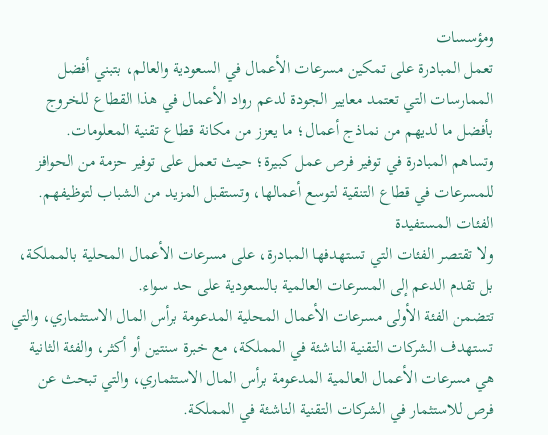ومؤسسات
تعمل المبادرة على تمكين مسرعات الأعمال في السعودية والعالم، بتبني أفضل الممارسات التي تعتمد معايير الجودة لدعم رواد الأعمال في هذا القطاع للخروج بأفضل ما لديهم من نماذج أعمال؛ ما يعزز من مكانة قطاع تقنية المعلومات.
وتساهم المبادرة في توفير فرص عمل كبيرة؛ حيث تعمل على توفير حزمة من الحوافز للمسرعات في قطاع التنقية لتوسع أعمالها، وتستقبل المزيد من الشباب لتوظيفهم.
الفئات المستفيدة
ولا تقتصر الفئات التي تستهدفها المبادرة، على مسرعات الأعمال المحلية بالمملكة، بل تقدم الدعم إلى المسرعات العالمية بالسعودية على حد سواء.
تتضمن الفئة الأولى مسرعات الأعمال المحلية المدعومة برأس المال الاستثماري، والتي تستهدف الشركات التقنية الناشئة في المملكة، مع خبرة سنتين أو أكثر، والفئة الثانية هي مسرعات الأعمال العالمية المدعومة برأس المال الاستثماري، والتي تبحث عن فرص للاستثمار في الشركات التقنية الناشئة في المملكة.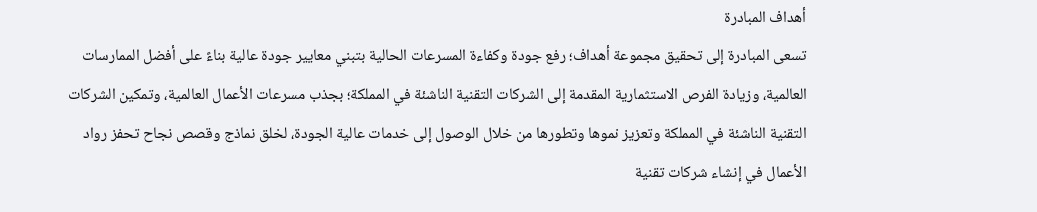أهداف المبادرة
تسعى المبادرة إلى تحقيق مجموعة أهداف؛ رفع جودة وكفاءة المسرعات الحالية بتبني معايير جودة عالية بناءً على أفضل الممارسات العالمية، وزيادة الفرص الاستثمارية المقدمة إلى الشركات التقنية الناشئة في المملكة؛ بجذب مسرعات الأعمال العالمية، وتمكين الشركات التقنية الناشئة في المملكة وتعزيز نموها وتطورها من خلال الوصول إلى خدمات عالية الجودة، لخلق نماذج وقصص نجاح تحفز رواد الأعمال في إنشاء شركات تقنية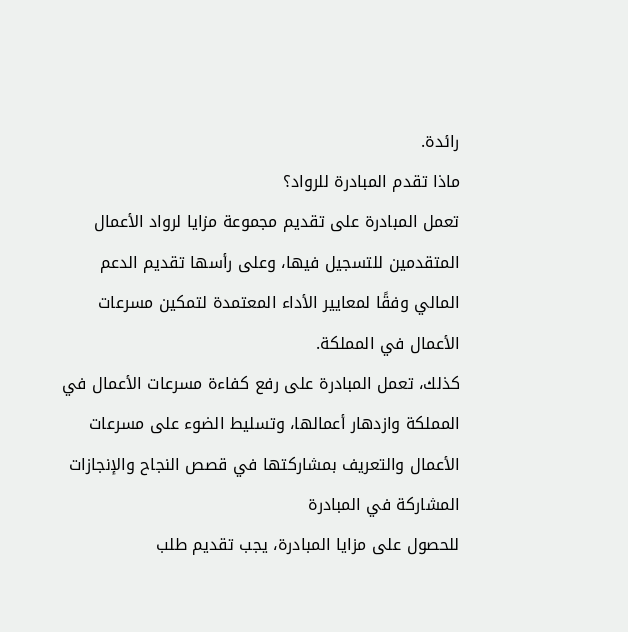رائدة.
ماذا تقدم المبادرة للرواد؟
تعمل المبادرة على تقديم مجموعة مزايا لرواد الأعمال المتقدمين للتسجيل فيها، وعلى رأسها تقديم الدعم المالي وفقًا لمعايير الأداء المعتمدة لتمكين مسرعات الأعمال في المملكة.
كذلك، تعمل المبادرة على رفع كفاءة مسرعات الأعمال في المملكة وازدهار أعمالها، وتسليط الضوء على مسرعات الأعمال والتعريف بمشاركتها في قصص النجاح والإنجازات
المشاركة في المبادرة
للحصول على مزايا المبادرة، يجب تقديم طلب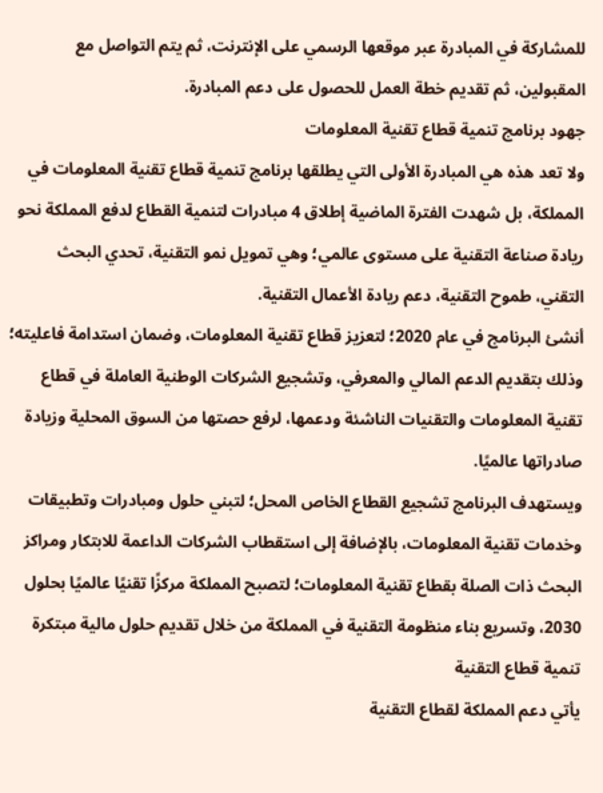للمشاركة في المبادرة عبر موقعها الرسمي على الإنترنت، ثم يتم التواصل مع المقبولين، ثم تقديم خطة العمل للحصول على دعم المبادرة.
جهود برنامج تنمية قطاع تقنية المعلومات
ولا تعد هذه هي المبادرة الأولى التي يطلقها برنامج تنمية قطاع تقنية المعلومات في المملكة، بل شهدت الفترة الماضية إطلاق 4 مبادرات لتنمية القطاع لدفع المملكة نحو ريادة صناعة التقنية على مستوى عالمي؛ وهي تمويل نمو التقنية، تحدي البحث التقني، طموح التقنية، دعم ريادة الأعمال التقنية.
أنشئ البرنامج في عام 2020؛ لتعزيز قطاع تقنية المعلومات، وضمان استدامة فاعليته؛ وذلك بتقديم الدعم المالي والمعرفي، وتشجيع الشركات الوطنية العاملة في قطاع تقنية المعلومات والتقنيات الناشئة ودعمها، لرفع حصتها من السوق المحلية وزيادة صادراتها عالميًا.
ويستهدف البرنامج تشجيع القطاع الخاص المحل؛ لتبني حلول ومبادرات وتطبيقات وخدمات تقنية المعلومات، بالإضافة إلى استقطاب الشركات الداعمة للابتكار ومراكز البحث ذات الصلة بقطاع تقنية المعلومات؛ لتصبح المملكة مركزًا تقنيًا عالميًا بحلول 2030، وتسريع بناء منظومة التقنية في المملكة من خلال تقديم حلول مالية مبتكرة
تنمية قطاع التقنية
يأتي دعم المملكة لقطاع التقنية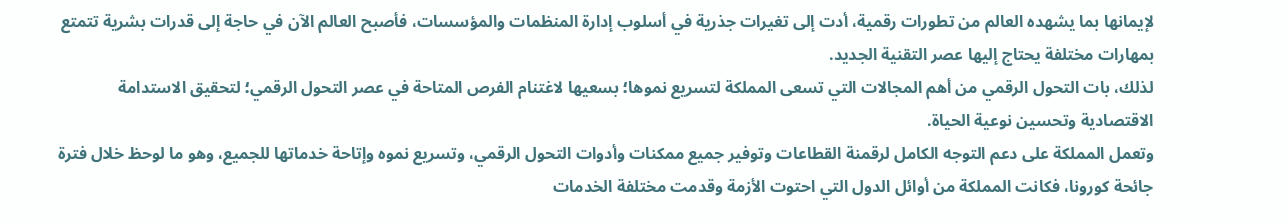لإيمانها بما يشهده العالم من تطورات رقمية، أدت إلى تغيرات جذرية في أسلوب إدارة المنظمات والمؤسسات، فأصبح العالم الآن في حاجة إلى قدرات بشرية تتمتع بمهارات مختلفة يحتاج إليها عصر التقنية الجديد.
لذلك، بات التحول الرقمي من أهم المجالات التي تسعى المملكة لتسريع نموها؛ بسعيها لاغتنام الفرص المتاحة في عصر التحول الرقمي؛ لتحقيق الاستدامة الاقتصادية وتحسين نوعية الحياة.
وتعمل المملكة على دعم التوجه الكامل لرقمنة القطاعات وتوفير جميع ممكنات وأدوات التحول الرقمي، وتسريع نموه وإتاحة خدماتها للجميع، وهو ما لوحظ خلال فترة جائحة كورونا، فكانت المملكة من أوائل الدول التي احتوت الأزمة وقدمت مختلفة الخدمات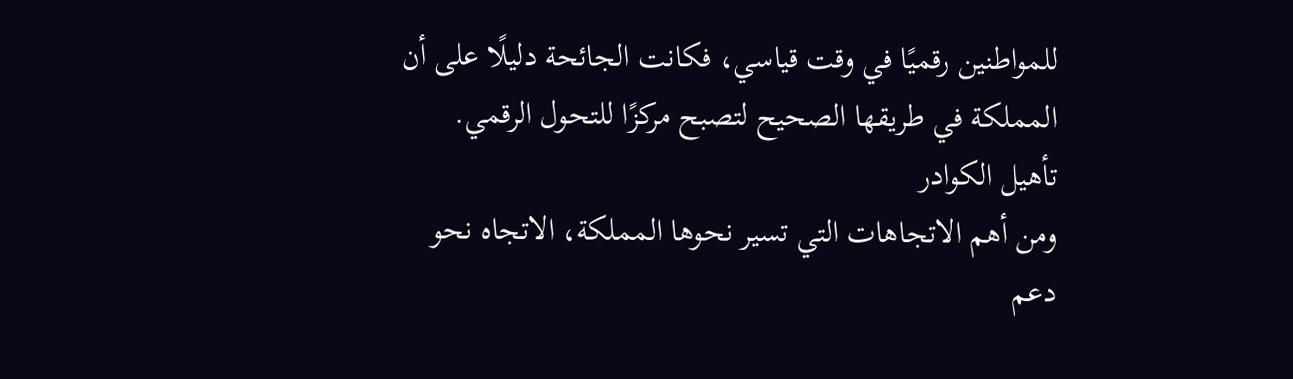للمواطنين رقميًا في وقت قياسي، فكانت الجائحة دليلًا على أن المملكة في طريقها الصحيح لتصبح مركزًا للتحول الرقمي.
تأهيل الكوادر
ومن أهم الاتجاهات التي تسير نحوها المملكة، الاتجاه نحو دعم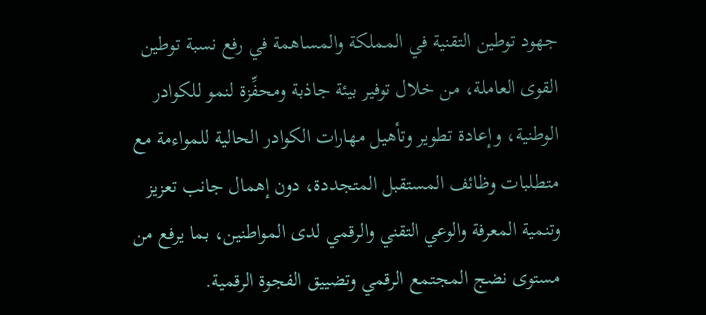جهود توطين التقنية في المملكة والمساهمة في رفع نسبة توطين القوى العاملة، من خلال توفير بيئة جاذبة ومحفِّزة لنمو للكوادر الوطنية، وإعادة تطوير وتأهيل مهارات الكوادر الحالية للمواءمة مع متطلبات وظائف المستقبل المتجددة، دون إهمال جانب تعزيز وتنمية المعرفة والوعي التقني والرقمي لدى المواطنين، بما يرفع من مستوى نضج المجتمع الرقمي وتضييق الفجوة الرقمية.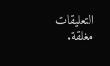التعليقات مغلقة.